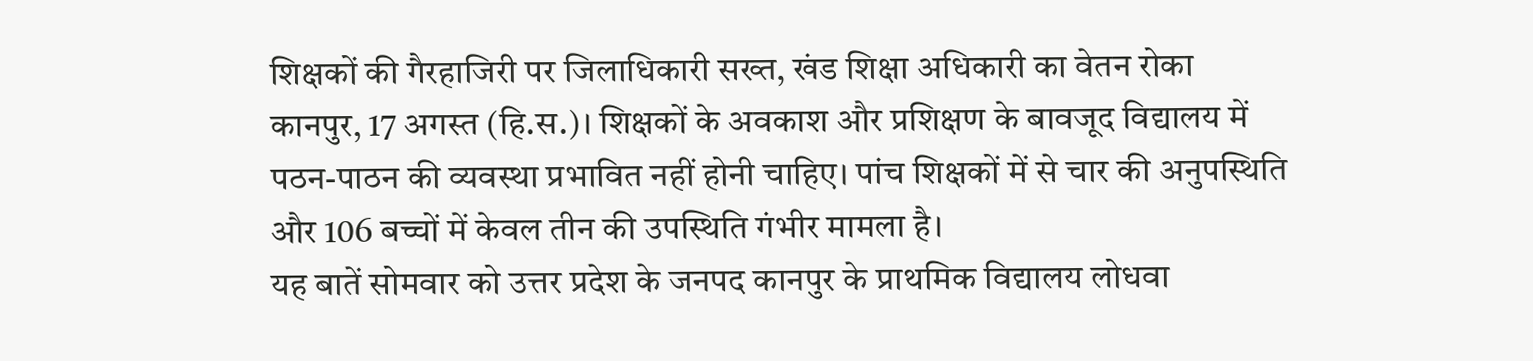शिक्षकों की गैरहाजिरी पर जिलाधिकारी सख्त, खंड शिक्षा अधिकारी का वेतन रोका
कानपुर, 17 अगस्त (हि.स.)। शिक्षकों के अवकाश और प्रशिक्षण के बावजूद विद्यालय में पठन-पाठन की व्यवस्था प्रभावित नहीं होनी चाहिए। पांच शिक्षकों में से चार की अनुपस्थिति और 106 बच्चों में केवल तीन की उपस्थिति गंभीर मामला है।
यह बातें सोमवार को उत्तर प्रदेश के जनपद कानपुर के प्राथमिक विद्यालय लोधवा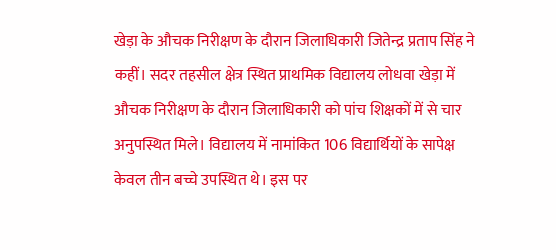खेड़ा के औचक निरीक्षण के दौरान जिलाधिकारी जितेन्द्र प्रताप सिंह ने कहीं। सदर तहसील क्षेत्र स्थित प्राथमिक विद्यालय लोधवा खेड़ा में औचक निरीक्षण के दौरान जिलाधिकारी को पांच शिक्षकों में से चार अनुपस्थित मिले। विद्यालय में नामांकित 106 विद्यार्थियों के सापेक्ष केवल तीन बच्चे उपस्थित थे। इस पर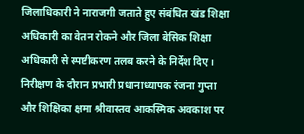जिलाधिकारी ने नाराजगी जताते हुए संबंधित खंड शिक्षा अधिकारी का वेतन रोकने और जिला बेसिक शिक्षा अधिकारी से स्पष्टीकरण तलब करने के निर्देश दिए।
निरीक्षण के दौरान प्रभारी प्रधानाध्यापक रंजना गुप्ता और शिक्षिका क्षमा श्रीवास्तव आकस्मिक अवकाश पर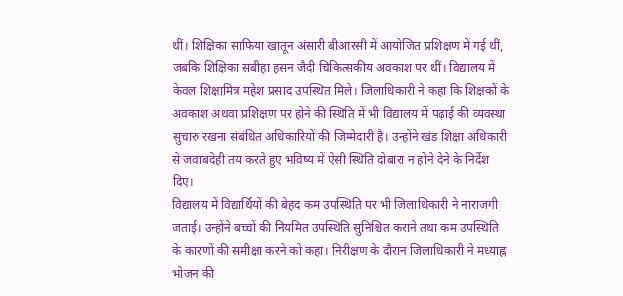थीं। शिक्षिका साफिया खातून अंसारी बीआरसी में आयोजित प्रशिक्षण में गई थीं, जबकि शिक्षिका सबीहा हसन जैदी चिकित्सकीय अवकाश पर थीं। विद्यालय में केवल शिक्षामित्र महेश प्रसाद उपस्थित मिले। जिलाधिकारी ने कहा कि शिक्षकों के अवकाश अथवा प्रशिक्षण पर होने की स्थिति में भी विद्यालय में पढ़ाई की व्यवस्था सुचारु रखना संबंधित अधिकारियों की जिम्मेदारी है। उन्होंने खंड शिक्षा अधिकारी से जवाबदेही तय करते हुए भविष्य में ऐसी स्थिति दोबारा न होने देने के निर्देश दिए।
विद्यालय में विद्यार्थियों की बेहद कम उपस्थिति पर भी जिलाधिकारी ने नाराजगी जताई। उन्होंने बच्चों की नियमित उपस्थिति सुनिश्चित कराने तथा कम उपस्थिति के कारणों की समीक्षा करने को कहा। निरीक्षण के दौरान जिलाधिकारी ने मध्याह्न भोजन की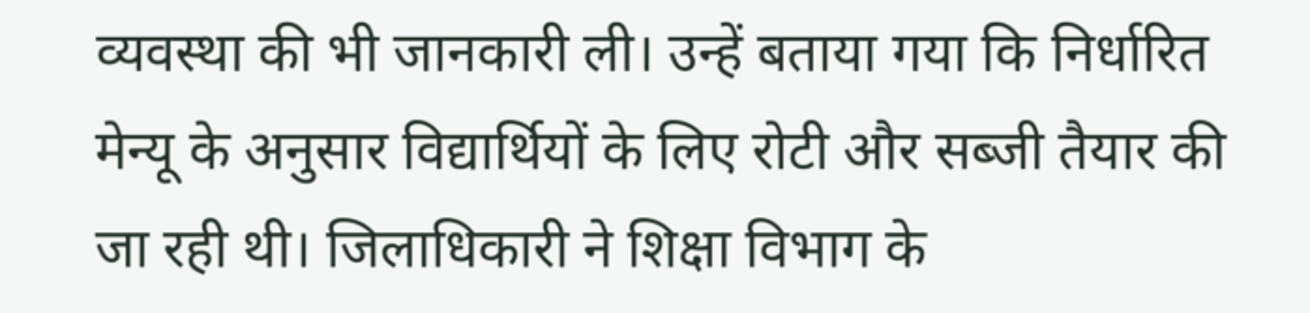व्यवस्था की भी जानकारी ली। उन्हें बताया गया कि निर्धारित मेन्यू के अनुसार विद्यार्थियों के लिए रोटी और सब्जी तैयार की जा रही थी। जिलाधिकारी ने शिक्षा विभाग के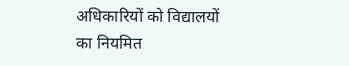अधिकारियों को विद्यालयों का नियमित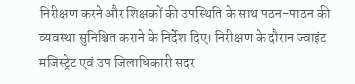निरीक्षण करने और शिक्षकों की उपस्थिति के साथ पठन-पाठन की व्यवस्था सुनिश्चित कराने के निर्देश दिए। निरीक्षण के दौरान ज्वाइंट मजिस्ट्रेट एवं उप जिलाधिकारी सदर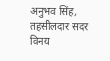अनुभव सिंह, तहसीलदार सदर विनय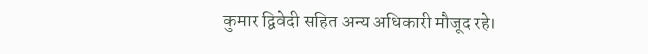कुमार द्विवेदी सहित अन्य अधिकारी मौजूद रहे।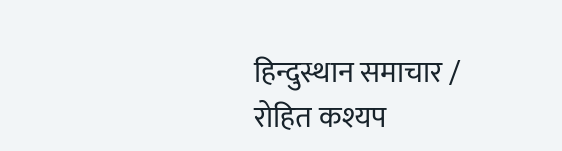हिन्दुस्थान समाचार / रोहित कश्यप